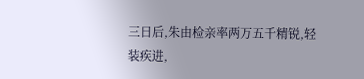三日后,朱由检亲率两万五千精锐,轻装疾进,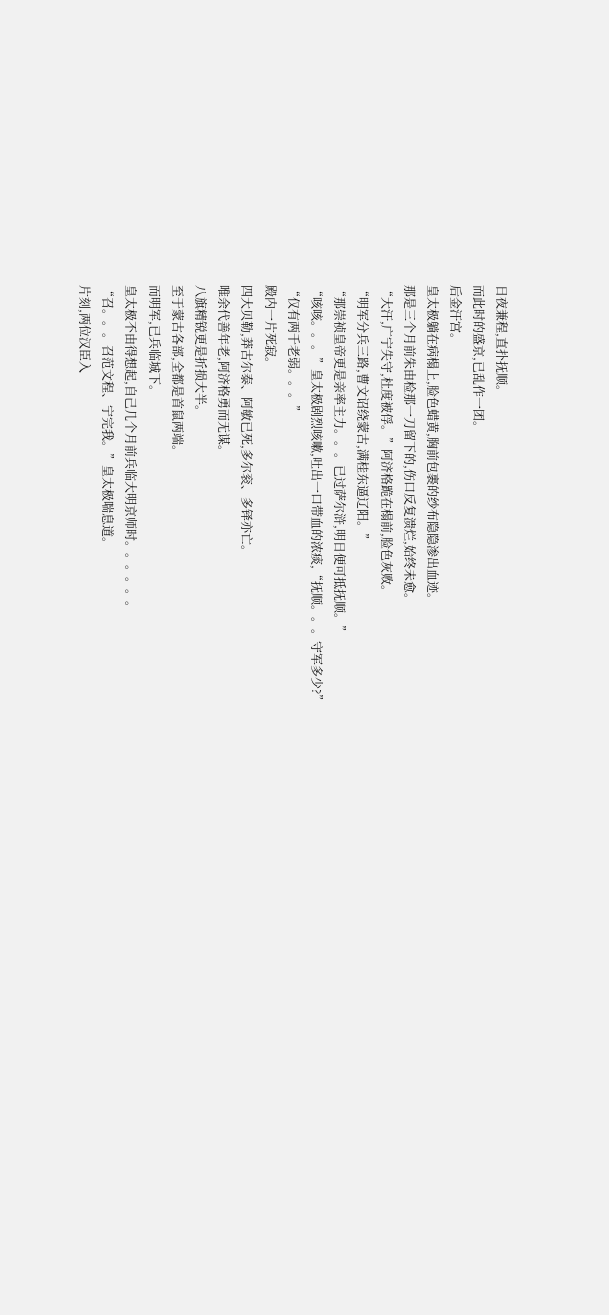日夜兼程,直扑抚顺。
而此时的盛京,已乱作一团。
后金汗宫。
皇太极躺在病榻上,脸色蜡黄,胸前包裹的纱布隐隐渗出血迹。
那是三个月前朱由检那一刀留下的,伤口反复溃烂,始终未愈。
“大汗,广宁失守,杜度被俘。”阿济格跪在榻前,脸色灰败。
“明军分兵三路,曹文诏绕蒙古,满桂东逼辽阳。”
“那崇祯皇帝更是亲率主力。。。已过萨尔浒,明日便可抵抚顺。”
“咳咳。。。”皇太极剧烈咳嗽,吐出一口带血的浓痰,“抚顺。。。守军多少?”
“仅有两千老弱。。。”
殿内一片死寂。
四大贝勒,莽古尔泰、阿敏已死,多尔衮、多铎亦亡。
唯余代善年老,阿济格勇而无谋。
八旗精锐更是折损大半。
至于蒙古各部,全都是首鼠两端。
而明军,已兵临城下。
皇太极不由得想起,自己几个月前兵临大明京师时。。。。。。
“召。。。召范文程、宁完我。”皇太极喘息道。
片刻,两位汉臣入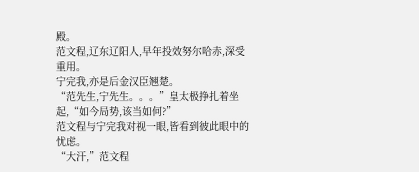殿。
范文程,辽东辽阳人,早年投效努尔哈赤,深受重用。
宁完我,亦是后金汉臣翘楚。
“范先生,宁先生。。。”皇太极挣扎着坐起,“如今局势,该当如何?”
范文程与宁完我对视一眼,皆看到彼此眼中的忧虑。
“大汗,”范文程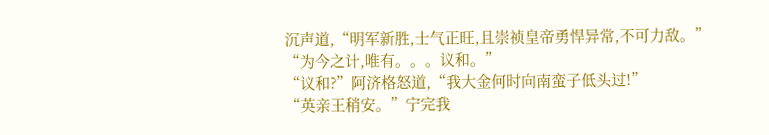沉声道,“明军新胜,士气正旺,且崇祯皇帝勇悍异常,不可力敌。”
“为今之计,唯有。。。议和。”
“议和?”阿济格怒道,“我大金何时向南蛮子低头过!”
“英亲王稍安。”宁完我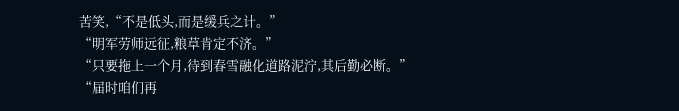苦笑,“不是低头,而是缓兵之计。”
“明军劳师远征,粮草肯定不济。”
“只要拖上一个月,待到春雪融化道路泥泞,其后勤必断。”
“届时咱们再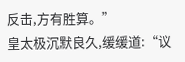反击,方有胜算。”
皇太极沉默良久,缓缓道:“议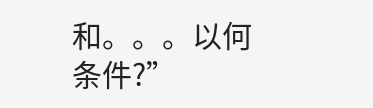和。。。以何条件?”